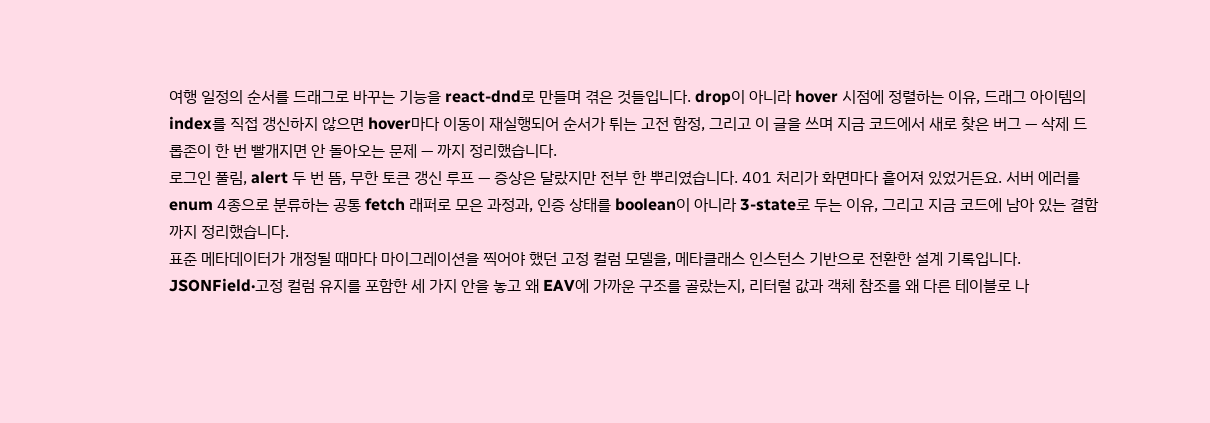여행 일정의 순서를 드래그로 바꾸는 기능을 react-dnd로 만들며 겪은 것들입니다. drop이 아니라 hover 시점에 정렬하는 이유, 드래그 아이템의 index를 직접 갱신하지 않으면 hover마다 이동이 재실행되어 순서가 튀는 고전 함정, 그리고 이 글을 쓰며 지금 코드에서 새로 찾은 버그 — 삭제 드롭존이 한 번 빨개지면 안 돌아오는 문제 — 까지 정리했습니다.
로그인 풀림, alert 두 번 뜸, 무한 토큰 갱신 루프 — 증상은 달랐지만 전부 한 뿌리였습니다. 401 처리가 화면마다 흩어져 있었거든요. 서버 에러를 enum 4종으로 분류하는 공통 fetch 래퍼로 모은 과정과, 인증 상태를 boolean이 아니라 3-state로 두는 이유, 그리고 지금 코드에 남아 있는 결함까지 정리했습니다.
표준 메타데이터가 개정될 때마다 마이그레이션을 찍어야 했던 고정 컬럼 모델을, 메타클래스 인스턴스 기반으로 전환한 설계 기록입니다. JSONField·고정 컬럼 유지를 포함한 세 가지 안을 놓고 왜 EAV에 가까운 구조를 골랐는지, 리터럴 값과 객체 참조를 왜 다른 테이블로 나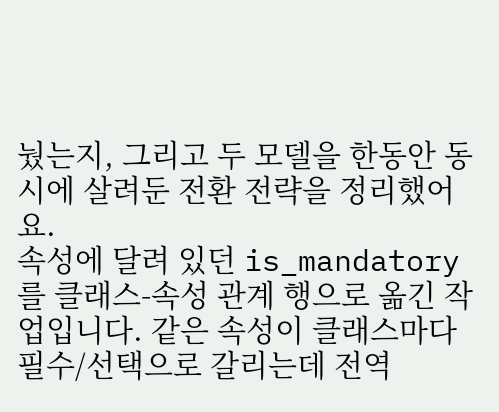눴는지, 그리고 두 모델을 한동안 동시에 살려둔 전환 전략을 정리했어요.
속성에 달려 있던 is_mandatory를 클래스-속성 관계 행으로 옮긴 작업입니다. 같은 속성이 클래스마다 필수/선택으로 갈리는데 전역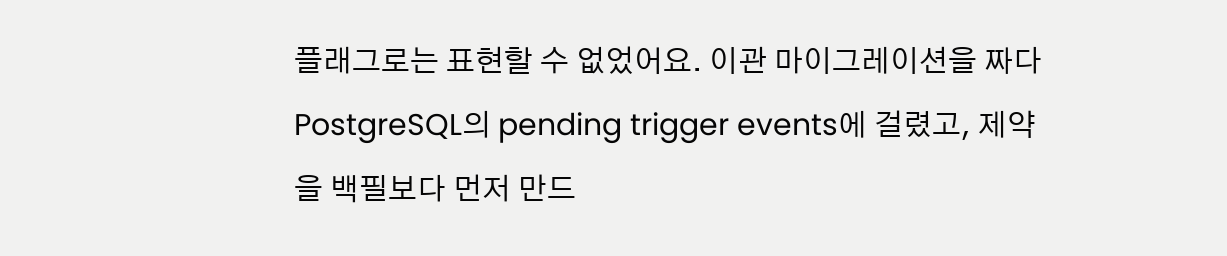플래그로는 표현할 수 없었어요. 이관 마이그레이션을 짜다 PostgreSQL의 pending trigger events에 걸렸고, 제약을 백필보다 먼저 만드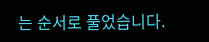는 순서로 풀었습니다.